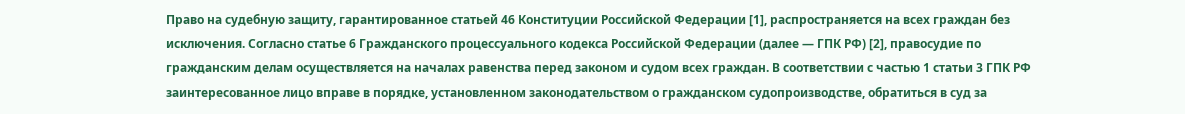Право на судебную защиту, гарантированное статьей 46 Конституции Российской Федерации [1], распространяется на всех граждан без исключения. Согласно статье 6 Гражданского процессуального кодекса Российской Федерации (далее — ГПК РФ) [2], правосудие по гражданским делам осуществляется на началах равенства перед законом и судом всех граждан. В соответствии с частью 1 статьи 3 ГПК РФ заинтересованное лицо вправе в порядке, установленном законодательством о гражданском судопроизводстве, обратиться в суд за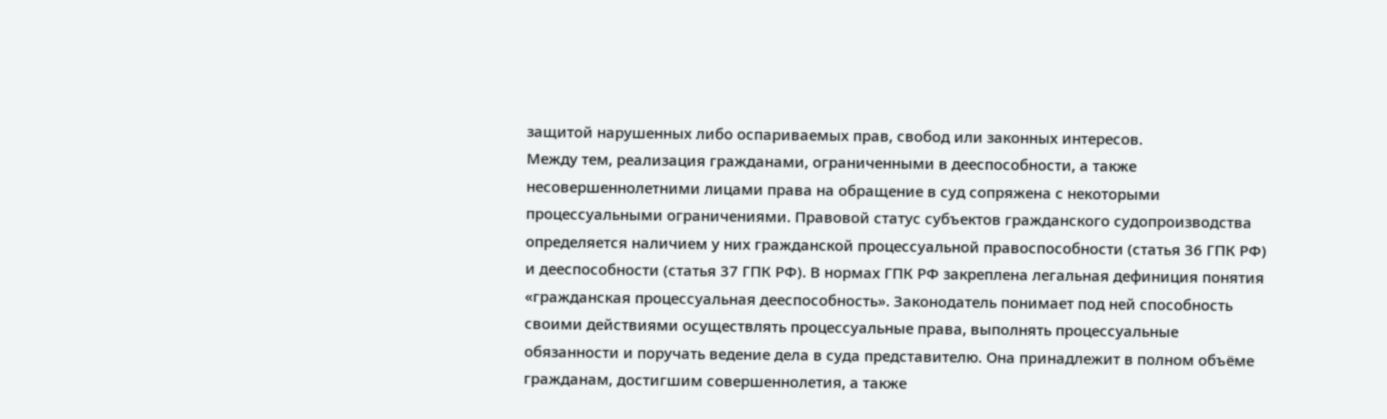защитой нарушенных либо оспариваемых прав, свобод или законных интересов.
Между тем, реализация гражданами, ограниченными в дееспособности, а также несовершеннолетними лицами права на обращение в суд сопряжена с некоторыми процессуальными ограничениями. Правовой статус субъектов гражданского судопроизводства определяется наличием у них гражданской процессуальной правоспособности (статья 36 ГПК РФ) и дееспособности (статья 37 ГПК РФ). В нормах ГПК РФ закреплена легальная дефиниция понятия «гражданская процессуальная дееспособность». Законодатель понимает под ней способность своими действиями осуществлять процессуальные права, выполнять процессуальные обязанности и поручать ведение дела в суда представителю. Она принадлежит в полном объёме гражданам, достигшим совершеннолетия, а также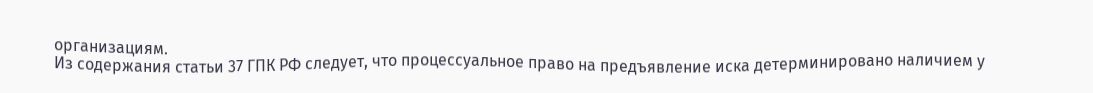организациям.
Из содержания статьи 37 ГПК РФ следует, что процессуальное право на предъявление иска детерминировано наличием у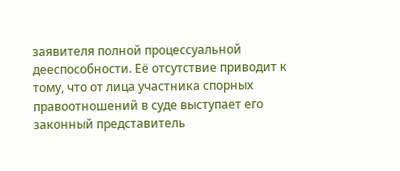заявителя полной процессуальной дееспособности. Её отсутствие приводит к тому, что от лица участника спорных правоотношений в суде выступает его законный представитель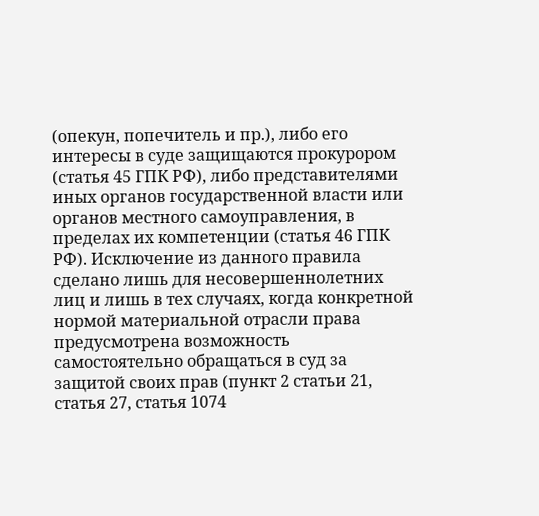(опекун, попечитель и пр.), либо его интересы в суде защищаются прокурором (статья 45 ГПК РФ), либо представителями иных органов государственной власти или органов местного самоуправления, в пределах их компетенции (статья 46 ГПК РФ). Исключение из данного правила сделано лишь для несовершеннолетних лиц и лишь в тех случаях, когда конкретной нормой материальной отрасли права предусмотрена возможность самостоятельно обращаться в суд за защитой своих прав (пункт 2 статьи 21, статья 27, статья 1074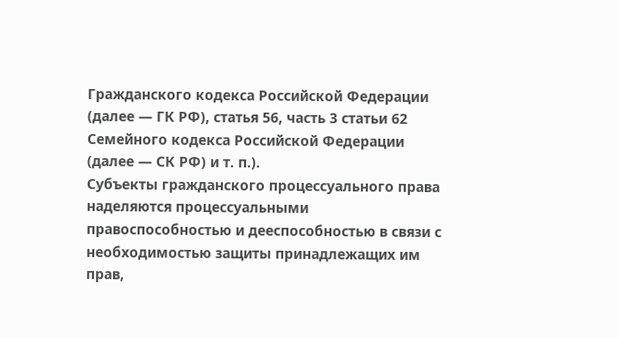Гражданского кодекса Российской Федерации (далее — ГК РФ), статья 56, часть 3 статьи 62 Семейного кодекса Российской Федерации (далее — СК РФ) и т. п.).
Субъекты гражданского процессуального права наделяются процессуальными правоспособностью и дееспособностью в связи с необходимостью защиты принадлежащих им прав,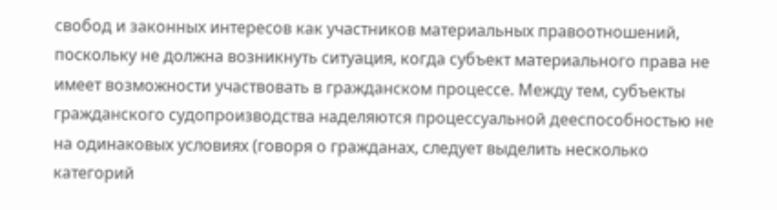свобод и законных интересов как участников материальных правоотношений, поскольку не должна возникнуть ситуация, когда субъект материального права не имеет возможности участвовать в гражданском процессе. Между тем, субъекты гражданского судопроизводства наделяются процессуальной дееспособностью не на одинаковых условиях (говоря о гражданах, следует выделить несколько категорий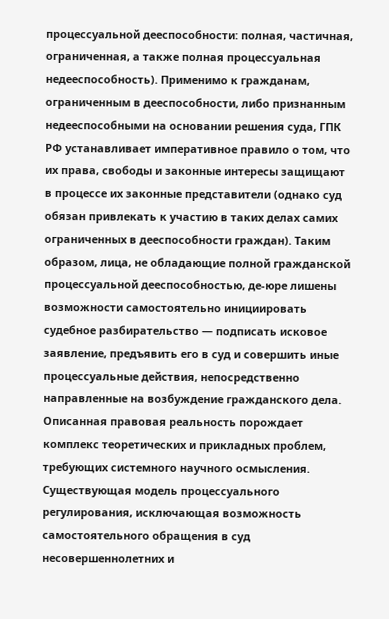процессуальной дееспособности: полная, частичная, ограниченная, а также полная процессуальная недееспособность). Применимо к гражданам, ограниченным в дееспособности, либо признанным недееспособными на основании решения суда, ГПК РФ устанавливает императивное правило о том, что их права, свободы и законные интересы защищают в процессе их законные представители (однако суд обязан привлекать к участию в таких делах самих ограниченных в дееспособности граждан). Таким образом, лица, не обладающие полной гражданской процессуальной дееспособностью, де-юре лишены возможности самостоятельно инициировать судебное разбирательство — подписать исковое заявление, предъявить его в суд и совершить иные процессуальные действия, непосредственно направленные на возбуждение гражданского дела.
Описанная правовая реальность порождает комплекс теоретических и прикладных проблем, требующих системного научного осмысления. Существующая модель процессуального регулирования, исключающая возможность самостоятельного обращения в суд несовершеннолетних и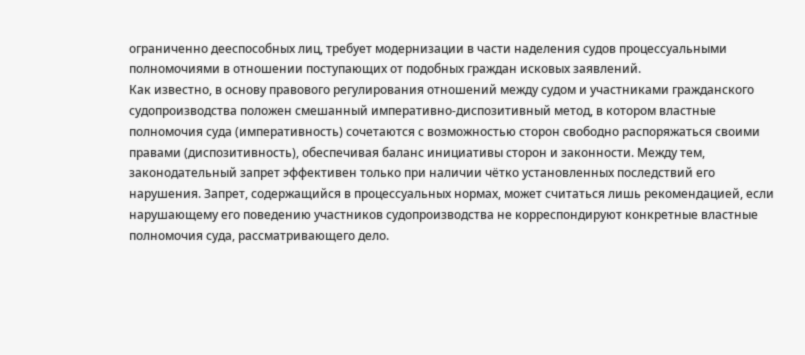ограниченно дееспособных лиц, требует модернизации в части наделения судов процессуальными полномочиями в отношении поступающих от подобных граждан исковых заявлений.
Как известно, в основу правового регулирования отношений между судом и участниками гражданского судопроизводства положен смешанный императивно-диспозитивный метод, в котором властные полномочия суда (императивность) сочетаются с возможностью сторон свободно распоряжаться своими правами (диспозитивность), обеспечивая баланс инициативы сторон и законности. Между тем, законодательный запрет эффективен только при наличии чётко установленных последствий его нарушения. Запрет, содержащийся в процессуальных нормах, может считаться лишь рекомендацией, если нарушающему его поведению участников судопроизводства не корреспондируют конкретные властные полномочия суда, рассматривающего дело.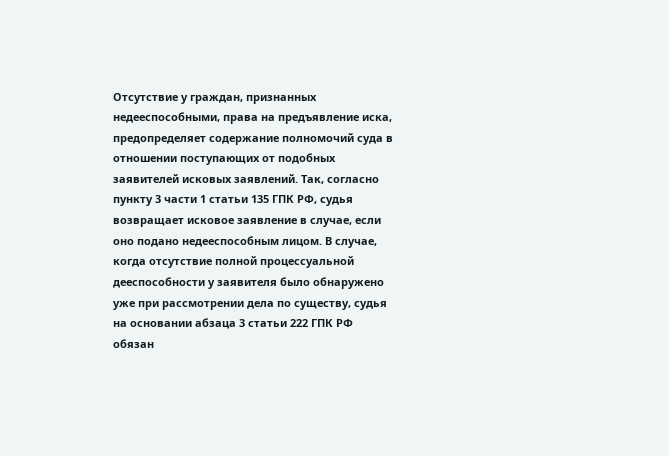Отсутствие у граждан, признанных недееспособными, права на предъявление иска, предопределяет содержание полномочий суда в отношении поступающих от подобных заявителей исковых заявлений. Так, согласно пункту 3 части 1 статьи 135 ГПК РФ, судья возвращает исковое заявление в случае, если оно подано недееспособным лицом. В случае, когда отсутствие полной процессуальной дееспособности у заявителя было обнаружено уже при рассмотрении дела по существу, судья на основании абзаца 3 статьи 222 ГПК РФ обязан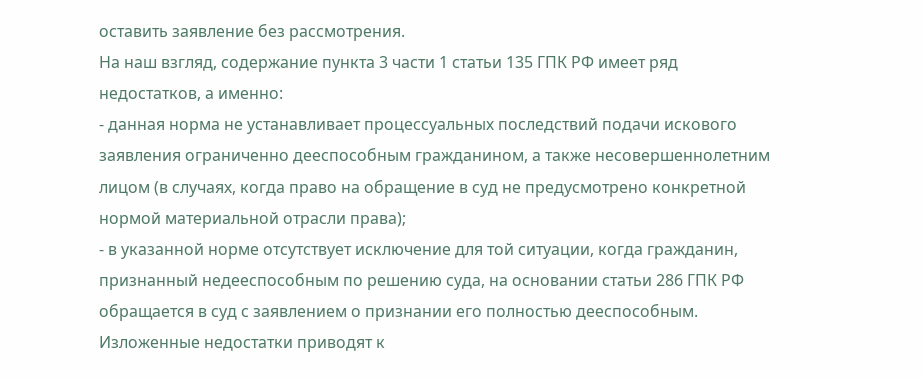оставить заявление без рассмотрения.
На наш взгляд, содержание пункта 3 части 1 статьи 135 ГПК РФ имеет ряд недостатков, а именно:
- данная норма не устанавливает процессуальных последствий подачи искового заявления ограниченно дееспособным гражданином, а также несовершеннолетним лицом (в случаях, когда право на обращение в суд не предусмотрено конкретной нормой материальной отрасли права);
- в указанной норме отсутствует исключение для той ситуации, когда гражданин, признанный недееспособным по решению суда, на основании статьи 286 ГПК РФ обращается в суд с заявлением о признании его полностью дееспособным.
Изложенные недостатки приводят к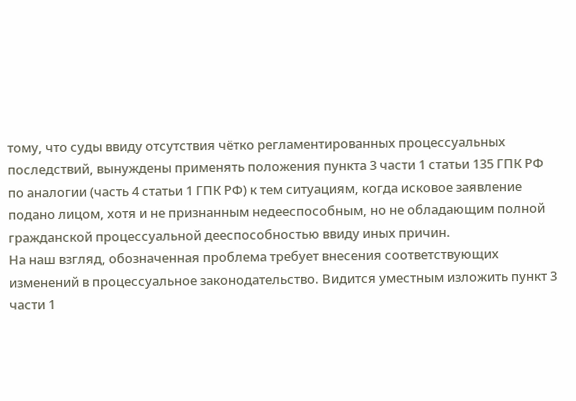тому, что суды ввиду отсутствия чётко регламентированных процессуальных последствий, вынуждены применять положения пункта 3 части 1 статьи 135 ГПК РФ по аналогии (часть 4 статьи 1 ГПК РФ) к тем ситуациям, когда исковое заявление подано лицом, хотя и не признанным недееспособным, но не обладающим полной гражданской процессуальной дееспособностью ввиду иных причин.
На наш взгляд, обозначенная проблема требует внесения соответствующих изменений в процессуальное законодательство. Видится уместным изложить пункт 3 части 1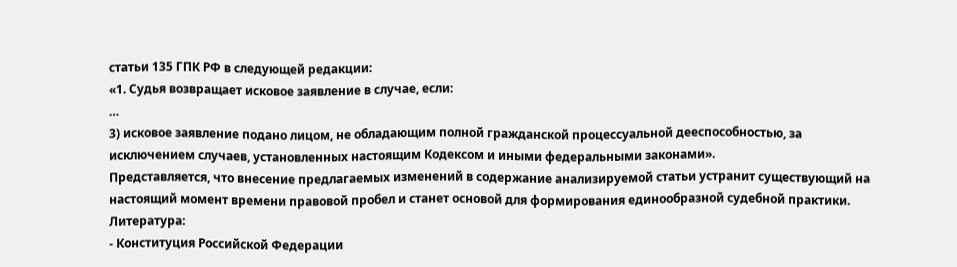статьи 135 ГПК РФ в следующей редакции:
«1. Судья возвращает исковое заявление в случае, если:
…
3) исковое заявление подано лицом, не обладающим полной гражданской процессуальной дееспособностью, за исключением случаев, установленных настоящим Кодексом и иными федеральными законами».
Представляется, что внесение предлагаемых изменений в содержание анализируемой статьи устранит существующий на настоящий момент времени правовой пробел и станет основой для формирования единообразной судебной практики.
Литература:
- Конституция Российской Федерации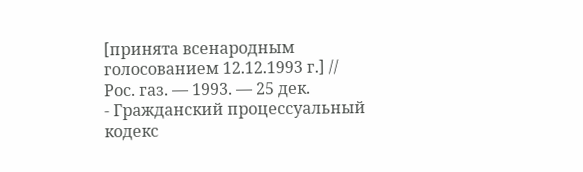[принята всенародным голосованием 12.12.1993 г.] // Рос. газ. — 1993. — 25 дек.
- Гражданский процессуальный кодекс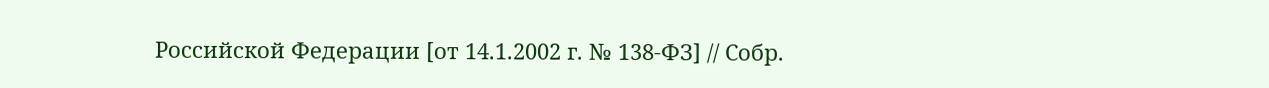Российской Федерации [от 14.1.2002 г. № 138-ФЗ] // Собр.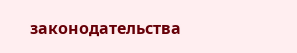законодательства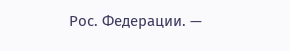Рос. Федерации. —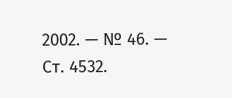2002. — № 46. — Ст. 4532.